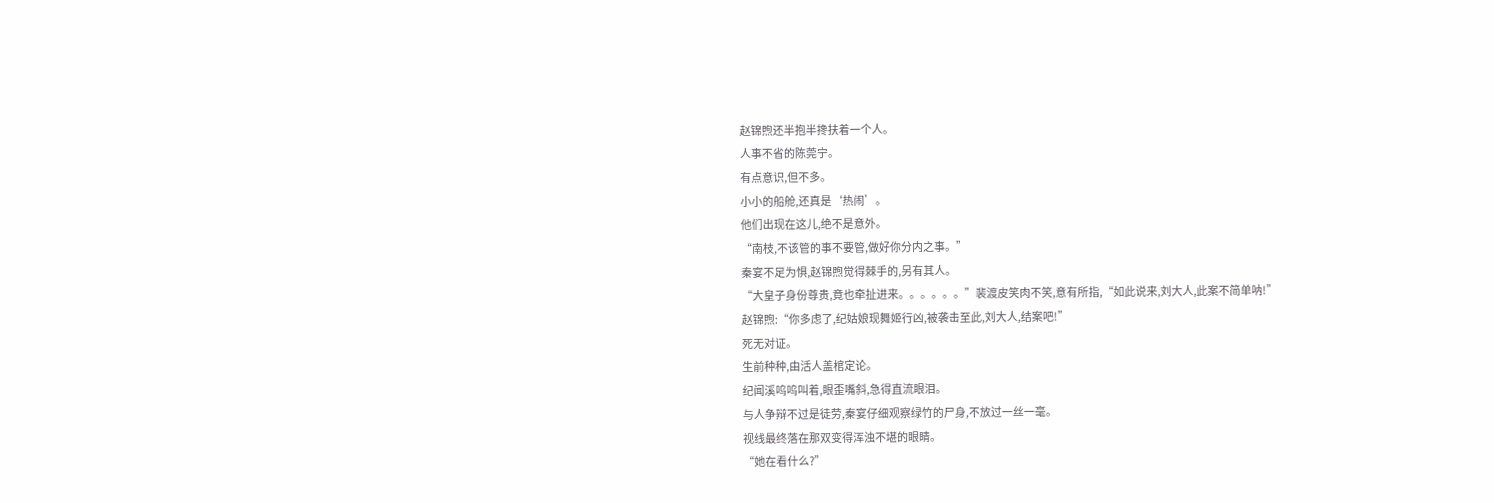赵锦煦还半抱半搀扶着一个人。
人事不省的陈莞宁。
有点意识,但不多。
小小的船舱,还真是‘热闹’。
他们出现在这儿,绝不是意外。
“南枝,不该管的事不要管,做好你分内之事。”
秦宴不足为惧,赵锦煦觉得棘手的,另有其人。
“大皇子身份尊贵,竟也牵扯进来。。。。。。”裴渡皮笑肉不笑,意有所指,“如此说来,刘大人,此案不简单呐!”
赵锦煦:“你多虑了,纪姑娘现舞姬行凶,被袭击至此,刘大人,结案吧!”
死无对证。
生前种种,由活人盖棺定论。
纪闻溪呜呜叫着,眼歪嘴斜,急得直流眼泪。
与人争辩不过是徒劳,秦宴仔细观察绿竹的尸身,不放过一丝一毫。
视线最终落在那双变得浑浊不堪的眼睛。
“她在看什么?”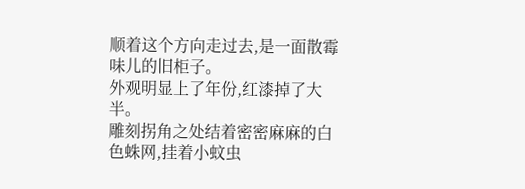顺着这个方向走过去,是一面散霉味儿的旧柜子。
外观明显上了年份,红漆掉了大半。
雕刻拐角之处结着密密麻麻的白色蛛网,挂着小蚊虫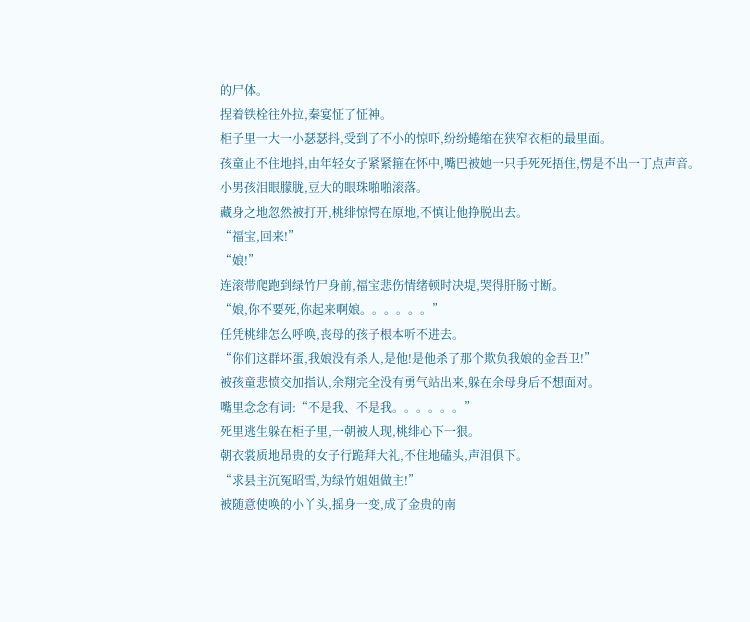的尸体。
捏着铁栓往外拉,秦宴怔了怔神。
柜子里一大一小瑟瑟抖,受到了不小的惊吓,纷纷蜷缩在狭窄衣柜的最里面。
孩童止不住地抖,由年轻女子紧紧箍在怀中,嘴巴被她一只手死死捂住,愣是不出一丁点声音。
小男孩泪眼朦胧,豆大的眼珠啪啪滚落。
藏身之地忽然被打开,桃绯惊愕在原地,不慎让他挣脱出去。
“福宝,回来!”
“娘!”
连滚带爬跑到绿竹尸身前,福宝悲伤情绪顿时决堤,哭得肝肠寸断。
“娘,你不要死,你起来啊娘。。。。。。”
任凭桃绯怎么呼唤,丧母的孩子根本听不进去。
“你们这群坏蛋,我娘没有杀人,是他!是他杀了那个欺负我娘的金吾卫!”
被孩童悲愤交加指认,余翔完全没有勇气站出来,躲在余母身后不想面对。
嘴里念念有词:“不是我、不是我。。。。。。”
死里逃生躲在柜子里,一朝被人现,桃绯心下一狠。
朝衣裳质地昂贵的女子行跪拜大礼,不住地磕头,声泪俱下。
“求县主沉冤昭雪,为绿竹姐姐做主!”
被随意使唤的小丫头,摇身一变,成了金贵的南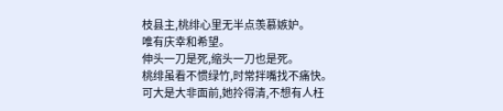枝县主,桃绯心里无半点羡慕嫉妒。
唯有庆幸和希望。
伸头一刀是死,缩头一刀也是死。
桃绯虽看不惯绿竹,时常拌嘴找不痛快。
可大是大非面前,她拎得清,不想有人枉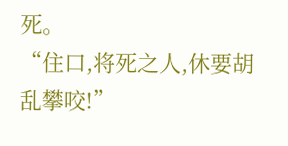死。
“住口,将死之人,休要胡乱攀咬!”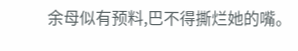余母似有预料,巴不得撕烂她的嘴。